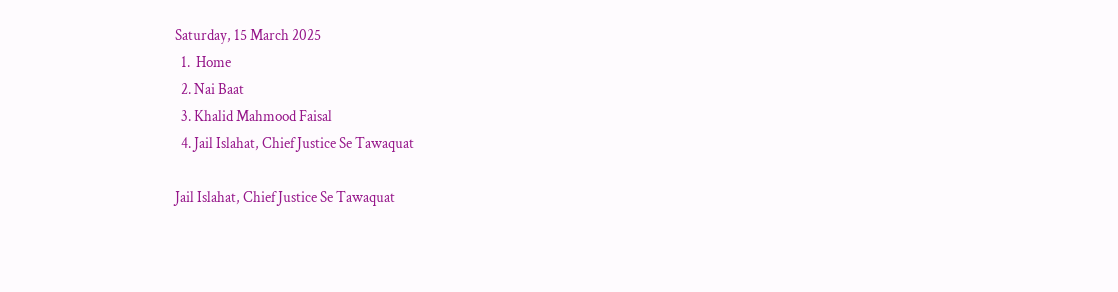Saturday, 15 March 2025
  1.  Home
  2. Nai Baat
  3. Khalid Mahmood Faisal
  4. Jail Islahat, Chief Justice Se Tawaquat

Jail Islahat, Chief Justice Se Tawaquat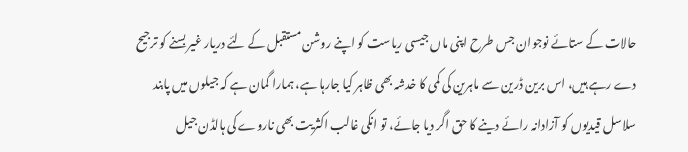حالات کے ستائے نوجوان جس طرح اپنی ماں جیسی ریاست کو اپنے روشن مستقبل کے لئے دریار غیر بسنے کو ترجیح دے رہے ہیں، اس برین ڈرین سے ماہرین کی کمی کا خدشہ بھی ظاہر کیا جارہا ہے، ہمارا گمان ہے کہ جیلوں میں پابند سلاسل قیدیوں کو آزادانہ رائے دینے کا حق اگر دیا جائے، تو انکی غالب اکثریت بھی ناروے کی ہالڈن جیل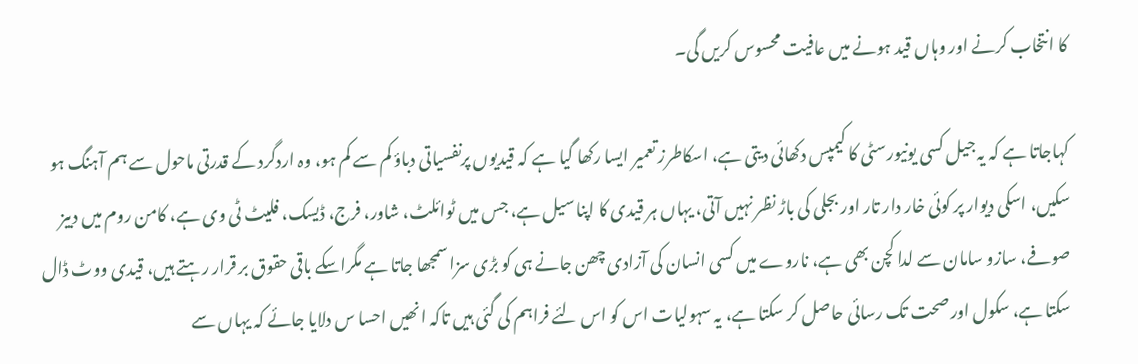کا انتخاب کرنے اور وہاں قید ہونے میں عافیت محسوس کریں گی۔

کہاجاتا ہے کہ یہ جیل کسی یونیورسٹی کا کیمپس دکھائی دیتی ہے، اسکاطرز تعمیر ایسا رکھا گیا ہے کہ قیدیوں پرنفسیاتی دباؤ کم سے کم ہو، وہ اردگرد کے قدرتی ماحول سے ہم آہنگ ہو سکیں، اسکی دیوار پر کوئی خار دار تار اور بجلی کی باڑ نظر نہیں آتی، یہاں ہر قیدی کا اپنا سیل ہے، جس میں ٹوائلٹ، شاور، فرج، ڈیسک، فلیٹ ٹی وی ہے، کامن روم میں دبیز صوفے، سازو سامان سے لدا کچن بھی ہے، ناروے میں کسی انسان کی آزادی چھن جانے ہی کو بڑی سزا سمجھا جاتا ہے مگراسکے باقی حقوق بر قرار رہتے ہیں، قیدی ووٹ ڈال سکتا ہے، سکول اور صحت تک رسائی حاصل کر سکتا ہے، یہ سہولیات اس کو اس لئے فراہم کی گئی ہیں تاکہ انھیں احسا س دلایا جائے کہ یہاں سے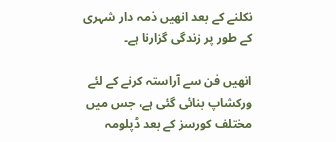نکلنے کے بعد انھیں ذمہ دار شہری کے طور پر زندگی گزارنا ہے۔

انھیں فن سے آراستہ کرنے کے لئے ورکشاپ بنائی گئی ہے، جس میں مختلف کورسز کے بعد ڈپلومہ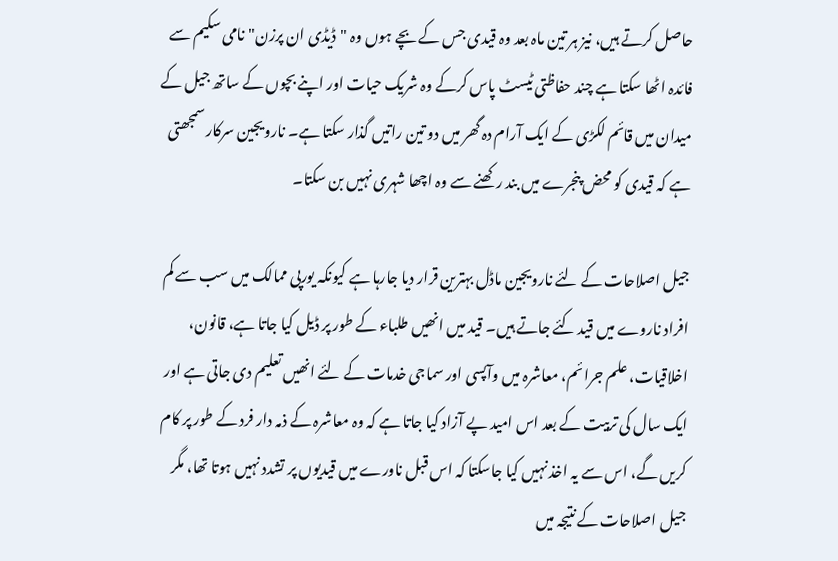حاصل کرتے ہیں، نیز ہر تین ماہ بعد وہ قیدی جس کے بچے ہوں وہ "ڈیڈی ان پرزن"نامی سکیم سے فائدہ اٹھا سکتا ہے چند حفاظتی ٹیسٹ پاس کرکے وہ شریک حیات اور اپنے بچوں کے ساتھ جیل کے میدان میں قائم لکڑی کے ایک آرام دہ گھر میں دو تین راتیں گذار سکتا ہے۔ نارویجین سرکار سمجھتی ہے کہ قیدی کو محض پنجرے میں بند رکھنے سے وہ اچھا شہری نہیں بن سکتا۔

جیل اصلاحات کے لئے نارویجین ماڈل بہترین قرار دیا جارہا ہے کیونکہ یورپی ممالک میں سب سے کم افراد ناروے میں قید کئے جاتے ہیں۔ قید میں انھیں طلباء کے طور پر ڈیل کیا جاتا ہے، قانون، اخلاقیات، علم جرائم، معاشرہ میں وآپسی اور سماجی خدمات کے لئے انھیں تعلیم دی جاتی ہے اور ایک سال کی تربیت کے بعد اس امید پے آزاد کیا جاتا ہے کہ وہ معاشرہ کے ذمہ دار فرد کے طور پر کام کریں گے، اس سے یہ اخذ نہیں کیا جاسکتا کہ اس قبل ناورے میں قیدیوں پر تشدد نہیں ہوتا تھا، مگر جیل اصلاحات کے نتیجہ میں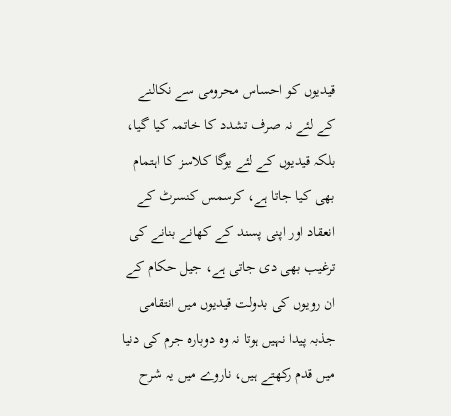قیدیوں کو احساس محرومی سے نکالنے کے لئے نہ صرف تشدد کا خاتمہ کیا گیا، بلکہ قیدیوں کے لئے یوگا کلاسز کا اہتمام بھی کیا جاتا ہے، کرسمس کنسرٹ کے انعقاد اور اپنی پسند کے کھانے بنانے کی ترغیب بھی دی جاتی ہے، جیل حکام کے ان رویوں کی بدولت قیدیوں میں انتقامی جذبہ پیدا نہیں ہوتا نہ وہ دوبارہ جرم کی دنیا میں قدم رکھتے ہیں، ناروے میں یہ شرح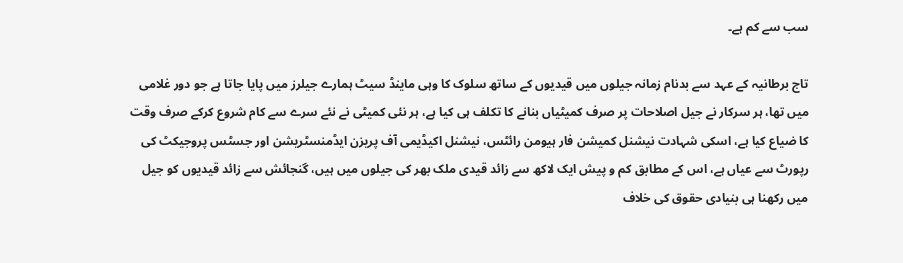سب سے کم ہے۔

تاج برطانیہ کے عہد سے بدنام زمانہ جیلوں میں قیدیوں کے ساتھ سلوک کا وہی ماینڈ سیٹ ہمارے جیلرز میں پایا جاتا ہے جو دور غلامی میں تھا، ہر سرکار نے جیل اصلاحات پر صرف کمیٹیاں بنانے کا تکلف ہی کیا ہے، ہر نئی کمیٹی نے نئے سرے سے کام شروع کرکے صرف وقت کا ضیاع کیا ہے، اسکی شہادت نیشنل کمیشن فار ہیومن رائٹس، نیشنل اکیڈیمی آف پریزن ایڈمنسٹریشن اور جسٹس پروجیکٹ کی رپورٹ سے عیاں ہے، اس کے مطابق کم و پیش ایک لاکھ سے زائد قیدی ملک بھر کی جیلوں میں ہیں، گنجائش سے زائد قیدیوں کو جیل میں رکھنا ہی بنیادی حقوق کی خلاف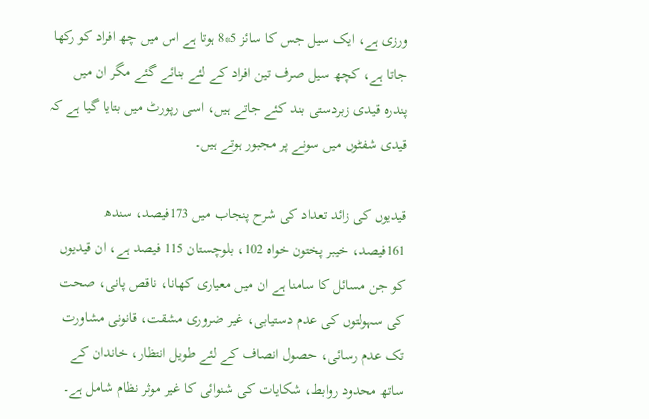ورزی ہے، ایک سیل جس کا سائز 5*8 ہوتا ہے اس میں چھ افراد کو رکھا جاتا ہے، کچھ سیل صرف تین افراد کے لئے بنائے گئے مگر ان میں پندرہ قیدی زبردستی بند کئے جاتے ہیں، اسی رپورٹ میں بتایا گیا ہے کہ قیدی شفٹوں میں سونے پر مجبور ہوتے ہیں۔

قیدیوں کی زائد تعداد کی شرح پنجاب میں 173فیصد، سندھ 161فیصد، خیبر پختون خواہ 102، بلوچستان 115 فیصد ہے، ان قیدیوں کو جن مسائل کا سامنا ہے ان میں معیاری کھانا، ناقص پانی، صحت کی سہولتوں کی عدم دستیابی، غیر ضروری مشقت، قانونی مشاورت تک عدم رسائی، حصول انصاف کے لئے طویل انتظار، خاندان کے ساتھ محدود روابط، شکایات کی شنوائی کا غیر موثر نظام شامل ہے۔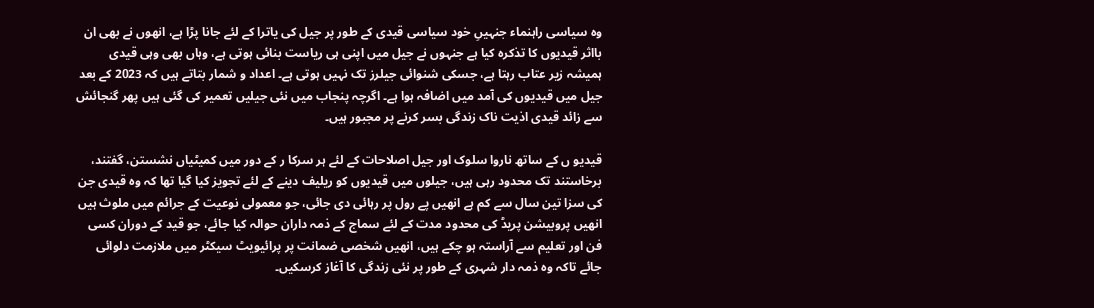وہ سیاسی راہنماء جنہیںِ خود سیاسی قیدی کے طور پر جیل کی یاترا کے لئے جانا پڑا ہے، انھوں نے بھی ان بااثر قیدیوں کا تذکرہ کیا ہے جنہوں نے جیل میں اپنی ہی ریاست بنائی ہوتی ہے، وہاں بھی وہی قیدی ہمیشہ زیر عتاب رہتا ہے، جسکی شنوائی جیلرز تک نہیں ہوتی ہے۔ اعداد و شمار بتاتے ہیں کہ 2023 کے بعد جیل میں قیدیوں کی آمد میں اضافہ ہوا ہے۔ اگرچہ پنجاب میں نئی جیلیں تعمیر کی گئی ہیں پھر گنجائش سے زائد قیدی اذیت ناک زندگی بسر کرنے پر مجبور ہیں۔

قیدیو ں کے ساتھ ناروا سلوک اور جیل اصلاحات کے لئے ہر سرکا ر کے دور میں کمیٹیاں نشستن، گفتند، برخاستند تک محدود رہی ہیں، جیلوں میں قیدیوں کو ریلیف دینے کے لئے تجویز کیا گیا تھا کہ وہ قیدی جن کی سزا تین سال سے کم ہے انھیں پے رول پر رہائی دی جائی، جو معمولی نوعیت کے جرائم میں ملوث ہیں انھیں پروبیشن پریڈ کی محدود مدت کے لئے سماج کے ذمہ داران حوالہ کیا جائے، جو قید کے دوران کسی فن اور تعلیم سے آراستہ ہو چکے ہیں، انھیں شخصی ضمانت پر پرائیویٹ سیکٹر میں ملازمت دلوائی جائے تاکہ وہ ذمہ دار شہری کے طور پر نئی زندگی کا آغاز کرسکیں۔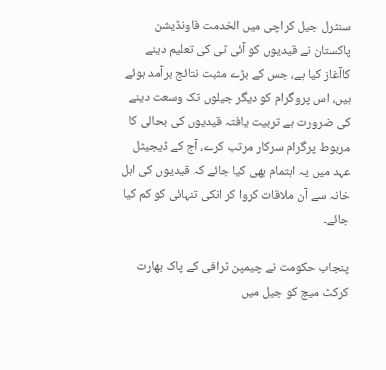سنٹرل جیل کراچی میں الخدمت فاونڈیشن پاکستان نے قیدیوں کو آئی ٹی کی تعلیم دینے کاآغاز کیا ہے، جس کے بڑے مثبت نتائج برآمد ہوئے ہیں، اس پروگرام کو دیگر جیلوں تک وسعت دینے کی ضرورت ہے تربیت یافتہ قیدیوں کی بحالی کا مربوط پرگرام سرکار مرتب کرے، آج کے ڈیجیٹل عہد میں یہ اہتمام بھی کیا جائے کہ قیدیوں کی اہل خانہ سے آن ملاقات کروا کر انکی تنہائی کو کم کیا جائے۔

پنجاب حکومت نے چیمپن ٹرافی کے پاک بھارت کرکٹ میچ کو جیل میں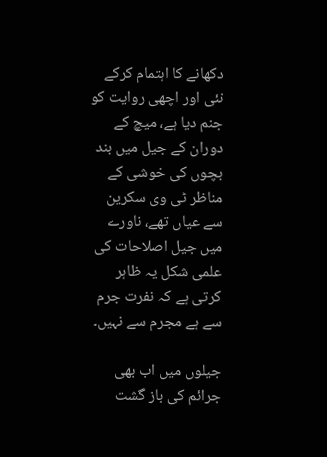دکھانے کا اہتمام کرکے نئی اور اچھی روایت کو جنم دیا ہے، میچ کے دوران کے جیل میں بند بچوں کی خوشی کے مناظر ٹی وی سکرین سے عیاں تھے، ناورے میں جیل اصلاحات کی علمی شکل یہ ظاہر کرتی ہے کہ نفرت جرم سے ہے مجرم سے نہیں۔

جیلوں میں اب بھی جرائم کی باز گشت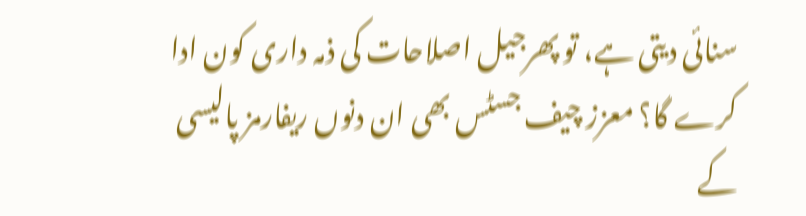سنائی دیتی ہے، تو پھرجیل اصلاحات کی ذمہ داری کون ادا کرے گا؟ معزز چیف جسٹس بھی ان دنوں ریفارمز پالیسی کے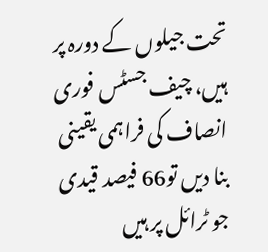تحت جیلوں کے دورہ پر ہیں، چیف جسٹس فوری انصاف کی فراہمی یقینی بنا دیں تو66 فیصد قیدی جو ٹرائل پر ہیں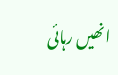انھیں رہائی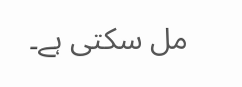مل سکتی ہے۔